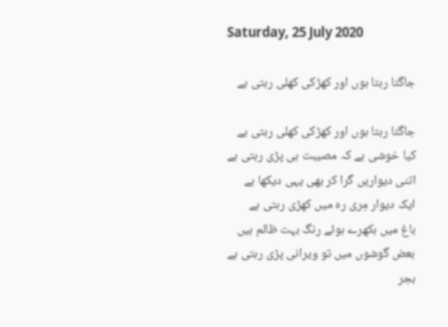Saturday, 25 July 2020

جاگتا رہتا ہوں اور کھڑکی کھلی رہتی ہے

جاگتا رہتا ہوں اور کھڑکی کھلی رہتی ہے
کیا خوشی ہے کہ مصیبت ہی پڑی رہتی ہے
اتنی دیواریں گرا کر بھی یہی دیکھا ہے
ایک دیوار مِری رہ میں کھڑی رہتی ہے
باغ میں بکھرے ہوئے رنگ بہت ظالم ہیں
بعض گوشوں میں تو ویرانی پڑی رہتی ہے
ہجر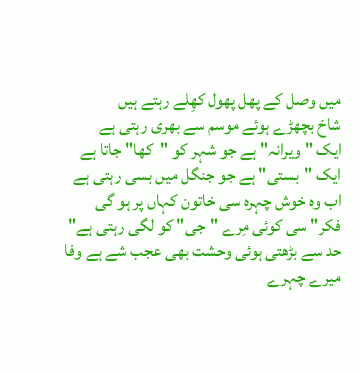میں وصل کے پھل پھول کھِلے رہتے ہیں
شاخ بچھڑے ہوئے موسم سے بھری رہتی ہے
ایک "ویرانہ" ہے جو شہر کو "کھا" جاتا ہے
ایک "بستی" ہے جو جنگل میں بسی رہتی ہے
اب وہ خوش چہرہ سی خاتون کہاں پر ہو گی
فکر" سی کوئی مِرے "جی" کو لگی رہتی ہے"
حد سے بڑھتی ہوئی وحشت بھی عجب شے ہے وفا
میرے چہرے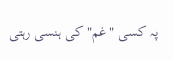پہ کسی "غم" کی ہنسی رہتی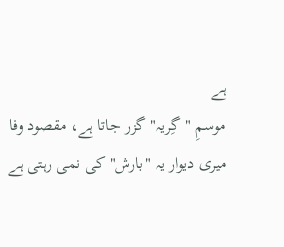ہے
موسمِ "گِریہ" گزر جاتا ہے، مقصود وفا
میری دیوار یہ "بارش" کی نمی رہتی ہے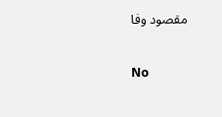مقصود وفا

No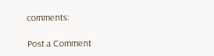comments:

Post a Comment